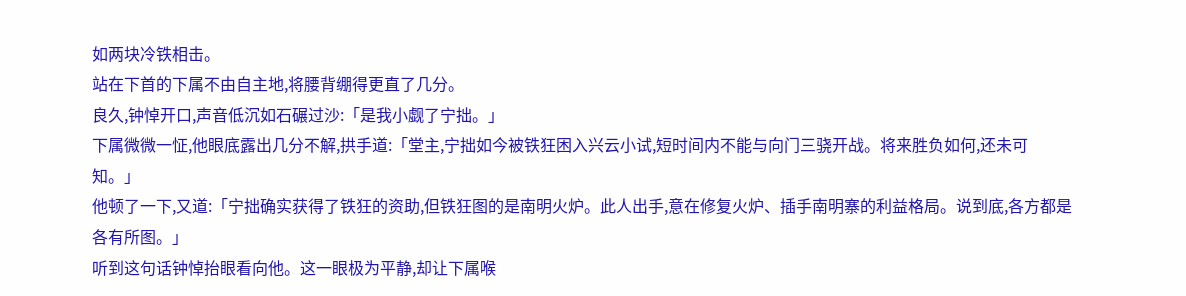如两块冷铁相击。
站在下首的下属不由自主地,将腰背绷得更直了几分。
良久,钟悼开口,声音低沉如石碾过沙:「是我小觑了宁拙。」
下属微微一怔,他眼底露出几分不解,拱手道:「堂主,宁拙如今被铁狂困入兴云小试,短时间内不能与向门三骁开战。将来胜负如何,还未可知。」
他顿了一下,又道:「宁拙确实获得了铁狂的资助,但铁狂图的是南明火炉。此人出手,意在修复火炉、插手南明寨的利益格局。说到底,各方都是各有所图。」
听到这句话钟悼抬眼看向他。这一眼极为平静,却让下属喉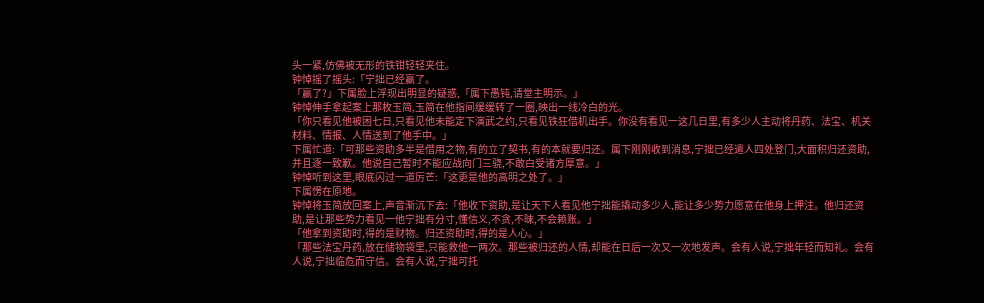头一紧,仿佛被无形的铁钳轻轻夹住。
钟悼摇了摇头:「宁拙已经赢了。
「赢了?」下属脸上浮现出明显的疑惑,「属下愚钝,请堂主明示。」
钟悼伸手拿起案上那枚玉简,玉简在他指间缓缓转了一圈,映出一线冷白的光。
「你只看见他被困七日,只看见他未能定下演武之约,只看见铁狂借机出手。你没有看见一这几日里,有多少人主动将丹药、法宝、机关材料、情报、人情送到了他手中。」
下属忙道:「可那些资助多半是借用之物,有的立了契书,有的本就要归还。属下刚刚收到消息,宁拙已经遣人四处登门,大面积归还资助,并且逐一致歉。他说自己暂时不能应战向门三骁,不敢白受诸方厚意。」
钟悼听到这里,眼底闪过一道厉芒:「这更是他的高明之处了。」
下属愣在原地。
钟悼将玉简放回案上,声音渐沉下去:「他收下资助,是让天下人看见他宁拙能撬动多少人,能让多少势力愿意在他身上押注。他归还资助,是让那些势力看见一他宁拙有分寸,懂信义,不贪,不昧,不会赖账。」
「他拿到资助时,得的是财物。归还资助时,得的是人心。」
「那些法宝丹药,放在储物袋里,只能救他一两次。那些被归还的人情,却能在日后一次又一次地发声。会有人说,宁拙年轻而知礼。会有人说,宁拙临危而守信。会有人说,宁拙可托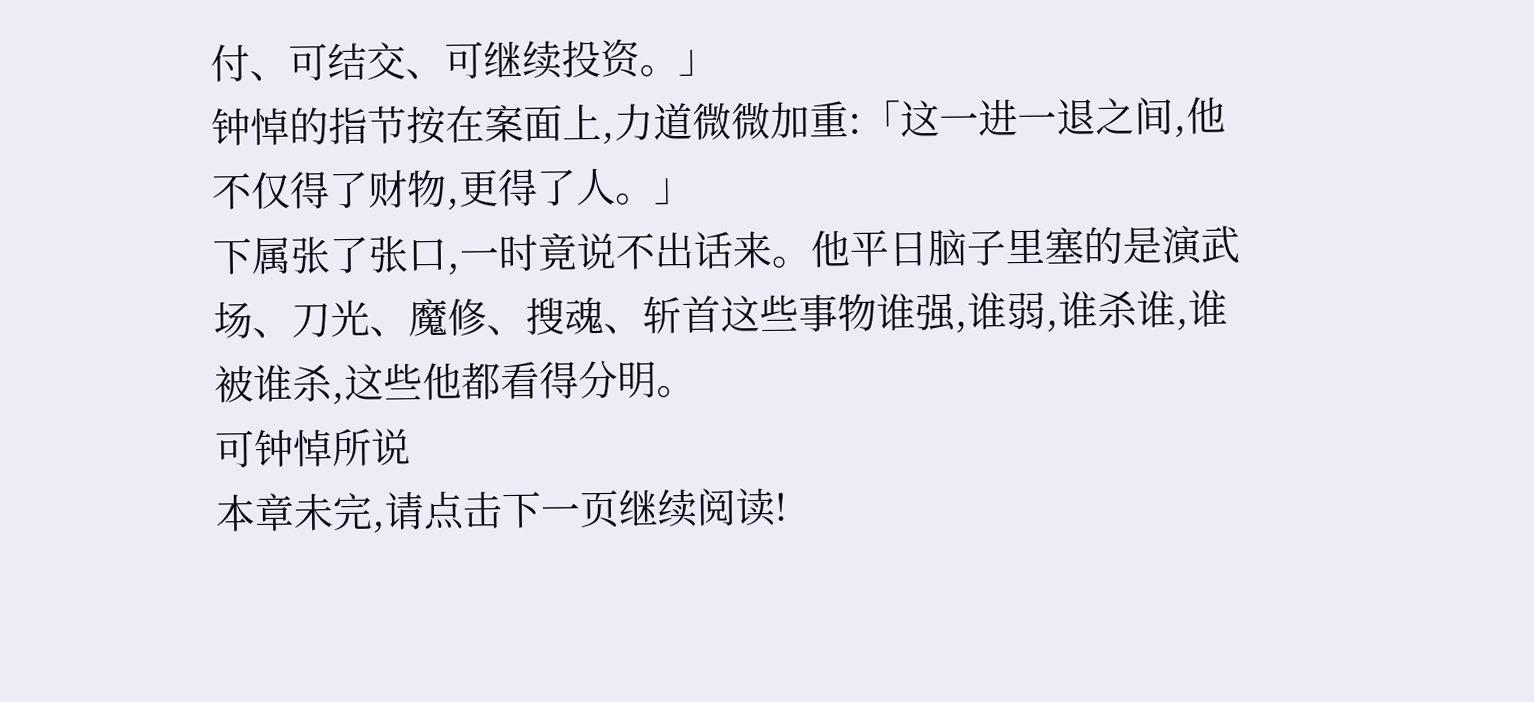付、可结交、可继续投资。」
钟悼的指节按在案面上,力道微微加重:「这一进一退之间,他不仅得了财物,更得了人。」
下属张了张口,一时竟说不出话来。他平日脑子里塞的是演武场、刀光、魔修、搜魂、斩首这些事物谁强,谁弱,谁杀谁,谁被谁杀,这些他都看得分明。
可钟悼所说
本章未完,请点击下一页继续阅读!